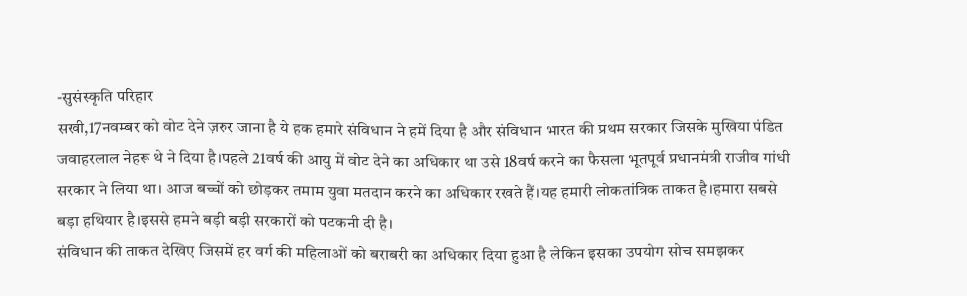-सुसंस्कृति परिहार
सखी,17नवम्बर को वोट देने ज़रुर जाना है ये हक हमारे संविधान ने हमें दिया है और संविधान भारत की प्रथम सरकार जिसके मुखिया पंडित जवाहरलाल नेहरू थे ने दिया है।पहले 21वर्ष की आयु में वोट देने का अधिकार था उसे 18वर्ष करने का फैसला भूतपूर्व प्रधानमंत्री राजीव गांधी सरकार ने लिया था। आज बच्चों को छोड़कर तमाम युवा मतदान करने का अधिकार रखते हैं।यह हमारी लोकतांत्रिक ताकत है।हमारा सबसे बड़ा हथियार है।इससे हमने बड़ी बड़ी सरकारों को पटकनी दी है।
संविधान की ताकत देखिए जिसमें हर वर्ग की महिलाओं को बराबरी का अधिकार दिया हुआ है लेकिन इसका उपयोग सोच समझकर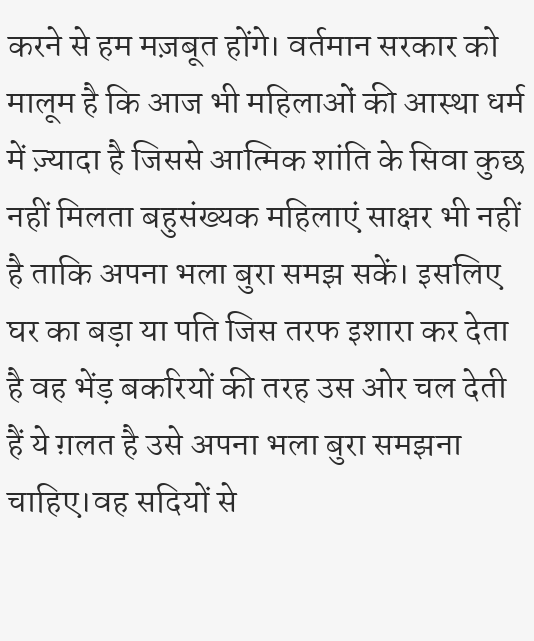करने से हम मज़बूत होंगे। वर्तमान सरकार को मालूम है कि आज भी महिलाओं की आस्था धर्म में ज़्यादा है जिससे आत्मिक शांति के सिवा कुछ नहीं मिलता बहुसंख्यक महिलाएं साक्षर भी नहीं है ताकि अपना भला बुरा समझ सकें। इसलिए घर का बड़ा या पति जिस तरफ इशारा कर देता है वह भेंड़ बकरियों की तरह उस ओर चल देती हैं ये ग़लत है उसे अपना भला बुरा समझना चाहिए।वह सदियों से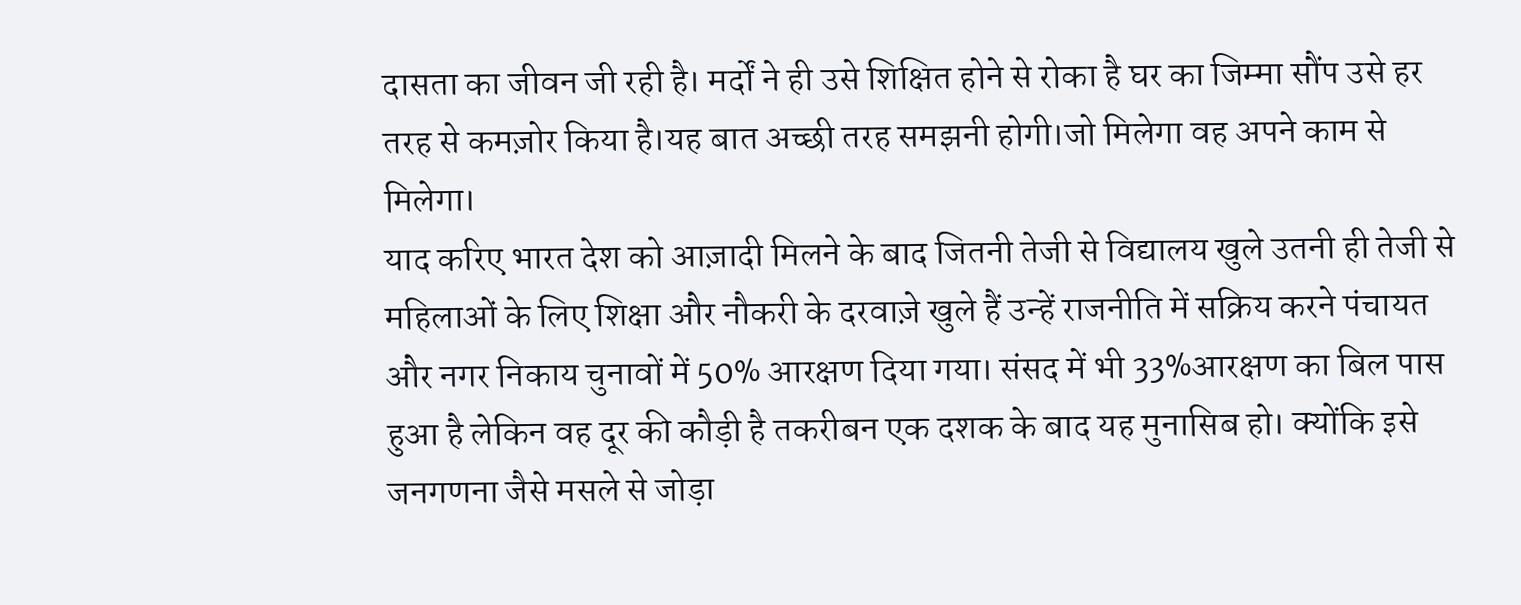दासता का जीवन जी रही है। मर्दों ने ही उसे शिक्षित होने से रोका है घर का जिम्मा सौंप उसे हर तरह से कमज़ोर किया है।यह बात अच्छी तरह समझनी होगी।जो मिलेगा वह अपने काम से मिलेगा।
याद करिए भारत देश को आज़ादी मिलने के बाद जितनी तेजी से विद्यालय खुले उतनी ही तेजी से महिलाओं के लिए शिक्षा और नौकरी के दरवाज़े खुले हैं उन्हें राजनीति में सक्रिय करने पंचायत और नगर निकाय चुनावों में 50% आरक्षण दिया गया। संसद में भी 33%आरक्षण का बिल पास हुआ है लेकिन वह दूर की कौड़ी है तकरीबन एक दशक के बाद यह मुनासिब हो। क्योंकि इसे जनगणना जैसे मसले से जोड़ा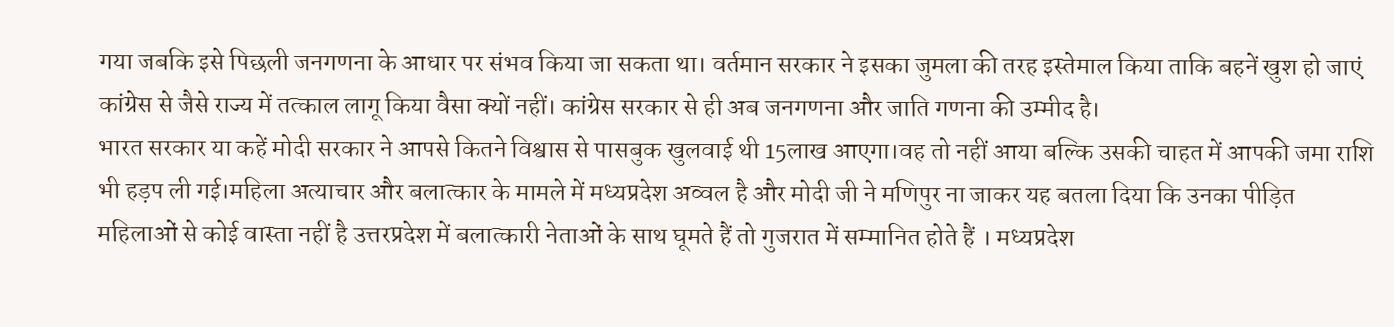गया जबकि इसे पिछली जनगणना के आधार पर संभव किया जा सकता था। वर्तमान सरकार ने इसका जुमला की तरह इस्तेमाल किया ताकि बहनें खुश हो जाएं कांग्रेस से जैसे राज्य में तत्काल लागू किया वैसा क्यों नहीं। कांग्रेस सरकार से ही अब जनगणना और जाति गणना की उम्मीद है।
भारत सरकार या कहें मोदी सरकार ने आपसे कितने विश्वास से पासबुक खुलवाई थी 15लाख आएगा।वह तो नहीं आया बल्कि उसकी चाहत में आपकी जमा राशि भी हड़प ली गई।महिला अत्याचार और बलात्कार के मामले में मध्यप्रदेश अव्वल है और मोदी जी ने मणिपुर ना जाकर यह बतला दिया कि उनका पीड़ित महिलाओं से कोई वास्ता नहीं है उत्तरप्रदेश में बलात्कारी नेताओं के साथ घूमते हैं तो गुजरात में सम्मानित होते हैं । मध्यप्रदेश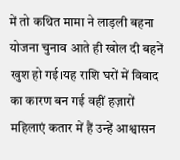में तो कथित मामा ने लाड़ली बहना योजना चुनाव आते ही खोल दी बहनें खुश हो गई।यह राशि घरों में विवाद का कारण बन गई वहीं हज़ारों महिलाएं कतार में हैं उन्हें आश्वासन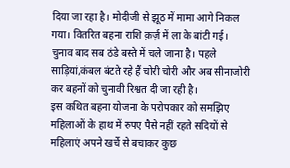दिया जा रहा है। मोदीजी से झूठ में मामा आगे निकल गया। वितरित बहना राशि क़र्ज़ में ला के बांटी गई। चुनाव बाद सब ठंडे बस्ते में चले जाना है। पहले साड़ियां,कंबल बंटते रहे हैं चोरी चोरी और अब सीनाजोरी कर बहनों को चुनावी रिश्वत दी जा रही है।
इस कथित बहना योजना के परोपकार को समझिए महिलाओं के हाथ में रुपए पैसे नहीं रहते सदियों से महिलाएं अपने खर्चे से बचाकर कुछ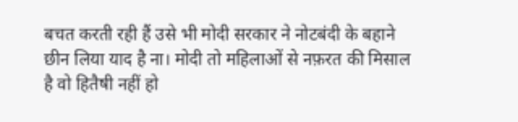बचत करती रही हैं उसे भी मोदी सरकार ने नोटबंदी के बहाने छीन लिया याद है ना। मोदी तो महिलाओं से नफ़रत की मिसाल है वो हितैषी नहीं हो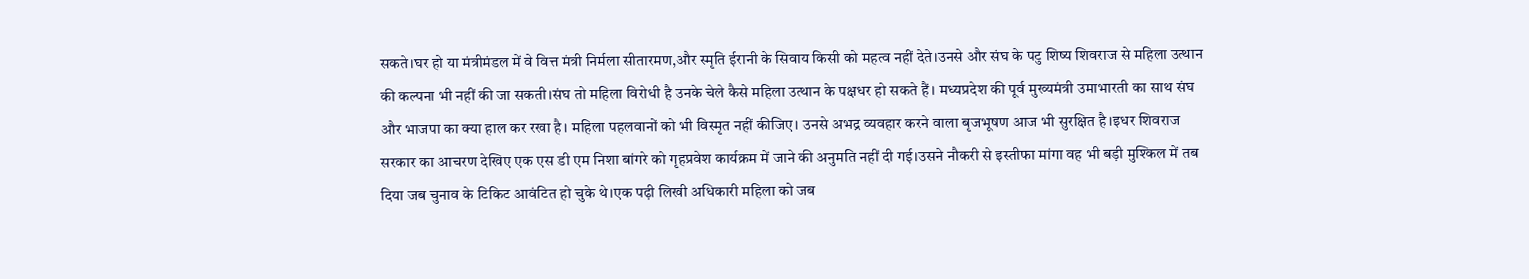सकते।घर हो या मंत्रीमंडल में वे वित्त मंत्री निर्मला सीतारमण,और स्मृति ईरानी के सिवाय किसी को महत्व नहीं देते।उनसे और संघ के पटु शिष्य शिवराज से महिला उत्थान की कल्पना भी नहीं की जा सकती।संघ तो महिला विरोधी है उनके चेले कैसे महिला उत्थान के पक्षधर हो सकते हैं। मध्यप्रदेश की पूर्व मुख्यमंत्री उमाभारती का साथ संघ और भाजपा का क्या हाल कर रखा है। महिला पहलवानों को भी विस्मृत नहीं कीजिए। उनसे अभद्र व्यवहार करने वाला बृजभूषण आज भी सुरक्षित है।इधर शिवराज सरकार का आचरण देखिए एक एस डी एम निशा बांगरे को गृहप्रवेश कार्यक्रम में जाने की अनुमति नहीं दी गई।उसने नौकरी से इस्तीफा मांगा वह भी बड़ी मुश्किल में तब दिया जब चुनाव के टिकिट आवंटित हो चुके थे।एक पढ़ी लिखी अधिकारी महिला को जब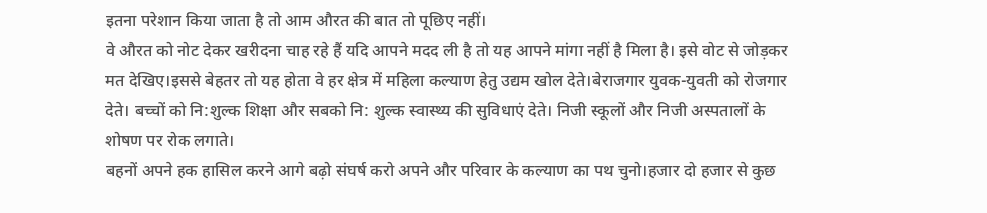इतना परेशान किया जाता है तो आम औरत की बात तो पूछिए नहीं।
वे औरत को नोट देकर खरीदना चाह रहे हैं यदि आपने मदद ली है तो यह आपने मांगा नहीं है मिला है। इसे वोट से जोड़कर मत देखिए।इससे बेहतर तो यह होता वे हर क्षेत्र में महिला कल्याण हेतु उद्यम खोल देते।बेराजगार युवक-युवती को रोजगार देते। बच्चों को नि:शुल्क शिक्षा और सबको नि: शुल्क स्वास्थ्य की सुविधाएं देते। निजी स्कूलों और निजी अस्पतालों के शोषण पर रोक लगाते।
बहनों अपने हक हासिल करने आगे बढ़ो संघर्ष करो अपने और परिवार के कल्याण का पथ चुनो।हजार दो हजार से कुछ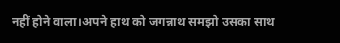नहीं होने वाला।अपने हाथ को जगन्नाथ समझो उसका साथ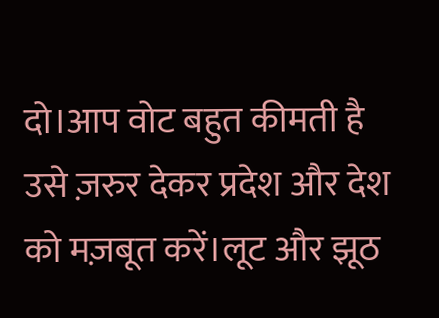दो।आप वोट बहुत कीमती है उसे ज़रुर देकर प्रदेश और देश को मज़बूत करें।लूट और झूठ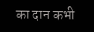का दान कभी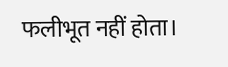फलीभूत नहीं होता।